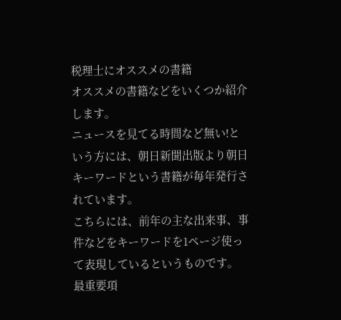税理士にオススメの書籍
オススメの書籍などをいくつか紹介します。
ニュースを見てる時間など無い!という方には、朝日新聞出版より朝日キーワードという書籍が毎年発行されています。
こちらには、前年の主な出来事、事件などをキーワードを1ページ使って表現しているというものです。
最重要項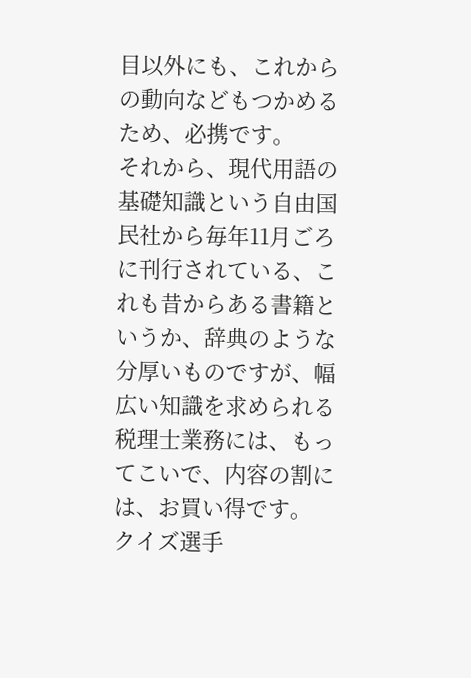目以外にも、これからの動向などもつかめるため、必携です。
それから、現代用語の基礎知識という自由国民社から毎年11月ごろに刊行されている、これも昔からある書籍というか、辞典のような分厚いものですが、幅広い知識を求められる税理士業務には、もってこいで、内容の割には、お買い得です。
クイズ選手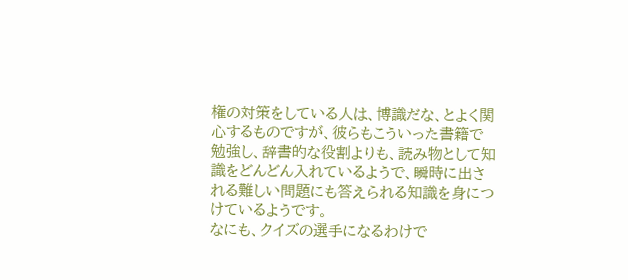権の対策をしている人は、博識だな、とよく関心するものですが、彼らもこういった書籍で勉強し、辞書的な役割よりも、読み物として知識をどんどん入れているようで、瞬時に出される難しい問題にも答えられる知識を身につけているようです。
なにも、クイズの選手になるわけで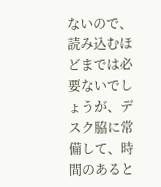ないので、読み込むほどまでは必要ないでしょうが、デスク脇に常備して、時間のあると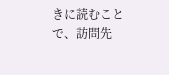きに読むことで、訪問先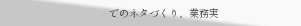でのネタづくり、業務実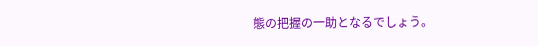態の把握の一助となるでしょう。